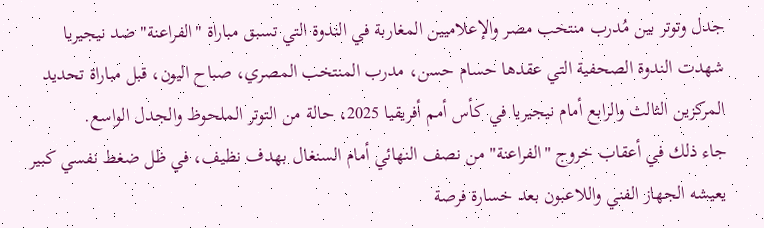جدل وتوتر بين مُدرب منتخب مصر والإعلاميين المغاربة في الندوة التي تسبق مباراة "الفراعنة" ضد نيجيريا
شهدت الندوة الصحفية التي عقدها حسام حسن، مدرب المنتخب المصري، صباح اليون، قبل مباراة تحديد المركزين الثالث والرابع أمام نيجيريا في كأس أمم أفريقيا 2025، حالة من التوتر الملحوظ والجدل الواسع.
جاء ذلك في أعقاب خروج "الفراعنة" من نصف النهائي أمام السنغال بهدف نظيف، في ظل ضغط نفسي كبير يعيشه الجهاز الفني واللاعبون بعد خسارة فرصة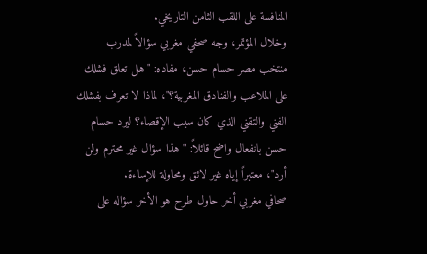المنافسة على اللقب الثامن التاريخي.
وخلال المؤتمر، وجه صحفي مغربي سؤالاً لمدرب منتخب مصر حسام حسن، مفاده: "هل تعلق فشلك على الملاعب والفنادق المغربية؟"، لماذا لا تعرف بفشلك الفني والتقني الذي كان سبب الإقصاء؟ ليرد حسام حسن بانفعال واضح قائلاً: " هذا سؤال غير محترم ولن أرد"، معتبراً إياه غير لائق ومحاولة للإساءة.
صحافي مغربي أخر حاول طرح هو الأخر سؤاله على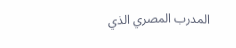المدرب المصري الذي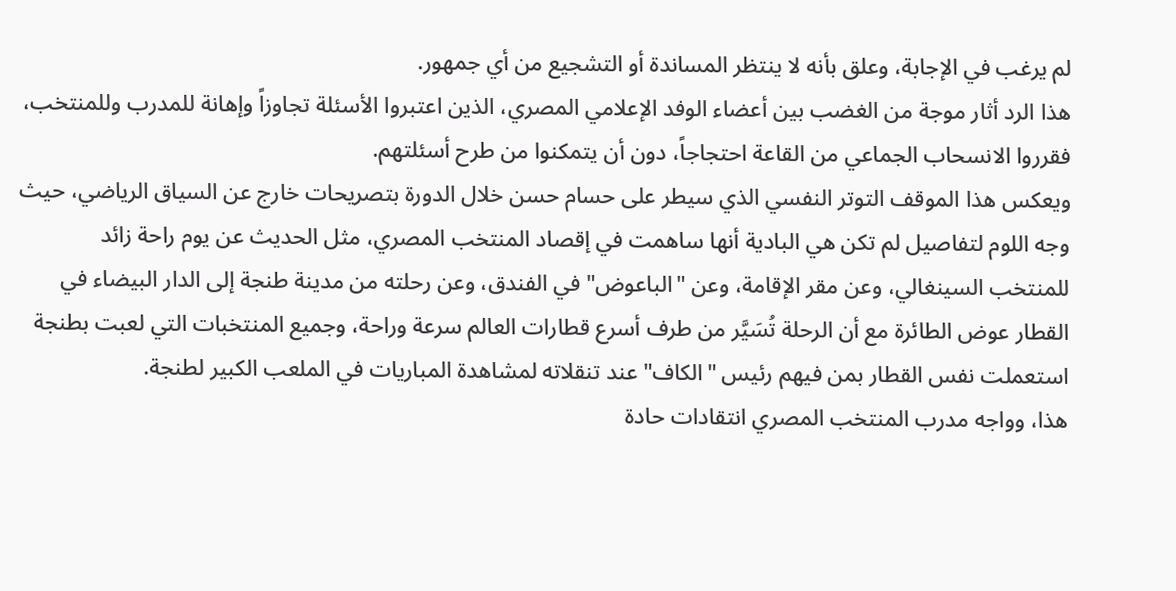لم يرغب في الإجابة، وعلق بأنه لا ينتظر المساندة أو التشجيع من أي جمهور.
هذا الرد أثار موجة من الغضب بين أعضاء الوفد الإعلامي المصري، الذين اعتبروا الأسئلة تجاوزاً وإهانة للمدرب وللمنتخب، فقرروا الانسحاب الجماعي من القاعة احتجاجاً، دون أن يتمكنوا من طرح أسئلتهم.
ويعكس هذا الموقف التوتر النفسي الذي سيطر على حسام حسن خلال الدورة بتصريحات خارج عن السياق الرياضي، حيث وجه اللوم لتفاصيل لم تكن هي البادية أنها ساهمت في إقصاد المنتخب المصري، مثل الحديث عن يوم راحة زائد للمنتخب السينغالي، وعن مقر الإقامة، وعن "الباعوض" في الفندق، وعن رحلته من مدينة طنجة إلى الدار البيضاء في القطار عوض الطائرة مع أن الرحلة تُسَيَّر من طرف أسرع قطارات العالم سرعة وراحة، وجميع المنتخبات التي لعبت بطنجة استعملت نفس القطار بمن فيهم رئيس "الكاف" عند تنقلاته لمشاهدة المباريات في الملعب الكبير لطنجة.
هذا، وواجه مدرب المنتخب المصري انتقادات حادة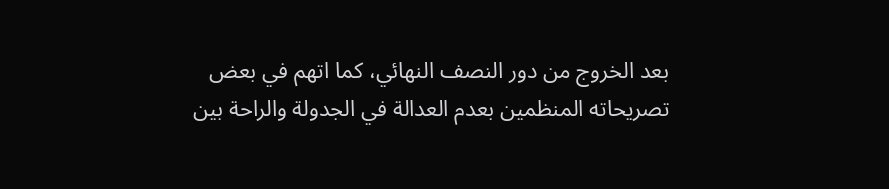بعد الخروج من دور النصف النهائي، كما اتهم في بعض تصريحاته المنظمين بعدم العدالة في الجدولة والراحة بين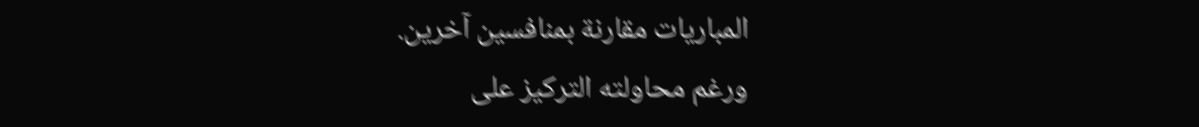المباريات مقارنة بمنافسين آخرين.
ورغم محاولته التركيز على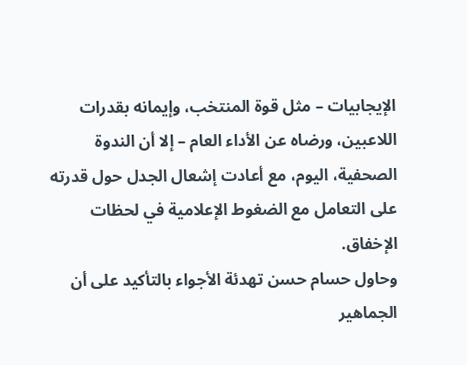الإيجابيات – مثل قوة المنتخب، وإيمانه بقدرات اللاعبين، ورضاه عن الأداء العام – إلا أن الندوة الصحفية، اليوم، مع أعادت إشعال الجدل حول قدرته على التعامل مع الضغوط الإعلامية في لحظات الإخفاق.
وحاول حسام حسن تهدئة الأجواء بالتأكيد على أن الجماهير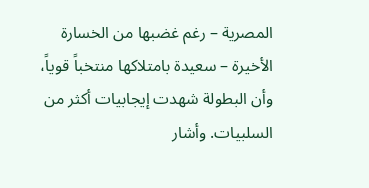المصرية – رغم غضبها من الخسارة الأخيرة – سعيدة بامتلاكها منتخباً قوياً، وأن البطولة شهدت إيجابيات أكثر من السلبيات. وأشار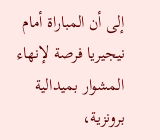إلى أن المباراة أمام نيجيريا فرصة لإنهاء المشوار بميدالية برونزية،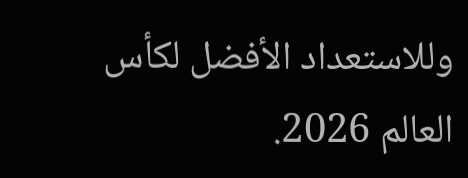وللاستعداد الأفضل لكأس العالم 2026.